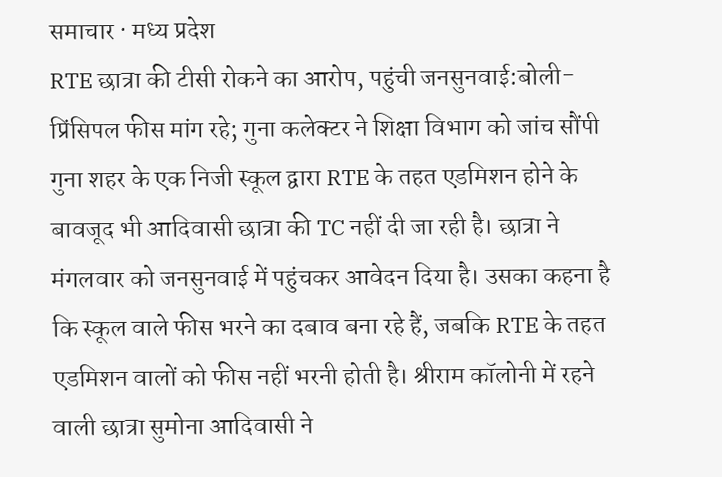समाचार · मध्य प्रदेश
RTE छात्रा की टीसी रोकने का आरोप, पहुंची जनसुनवाई:बोली- प्रिंसिपल फीस मांग रहे; गुना कलेक्टर ने शिक्षा विभाग को जांच सौंपी
गुना शहर के एक निजी स्कूल द्वारा RTE के तहत एडमिशन होने के बावजूद भी आदिवासी छात्रा की TC नहीं दी जा रही है। छात्रा ने मंगलवार को जनसुनवाई में पहुंचकर आवेदन दिया है। उसका कहना है कि स्कूल वाले फीस भरने का दबाव बना रहे हैं, जबकि RTE के तहत एडमिशन वालों को फीस नहीं भरनी होती है। श्रीराम कॉलोनी में रहने वाली छात्रा सुमोना आदिवासी ने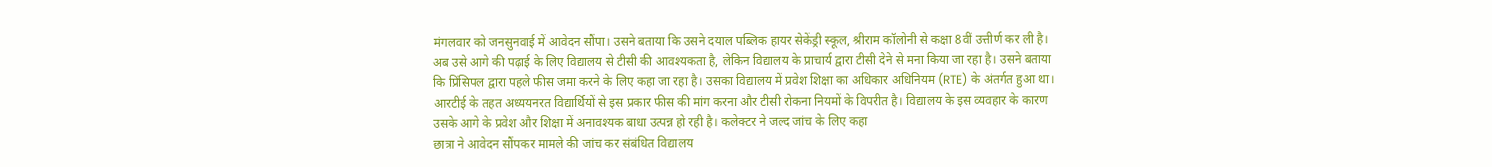मंगलवार को जनसुनवाई में आवेदन सौंपा। उसने बताया कि उसने दयाल पब्लिक हायर सेकेंड्री स्कूल, श्रीराम कॉलोनी से कक्षा 8वीं उत्तीर्ण कर ली है। अब उसे आगे की पढ़ाई के लिए विद्यालय से टीसी की आवश्यकता है, लेकिन विद्यालय के प्राचार्य द्वारा टीसी देने से मना किया जा रहा है। उसने बताया कि प्रिंसिपल द्वारा पहले फीस जमा करने के लिए कहा जा रहा है। उसका विद्यालय में प्रवेश शिक्षा का अधिकार अधिनियम (RTE) के अंतर्गत हुआ था। आरटीई के तहत अध्ययनरत विद्यार्थियों से इस प्रकार फीस की मांग करना और टीसी रोकना नियमों के विपरीत है। विद्यालय के इस व्यवहार के कारण उसके आगे के प्रवेश और शिक्षा में अनावश्यक बाधा उत्पन्न हो रही है। कलेक्टर ने जल्द जांच के लिए कहा
छात्रा ने आवेदन सौंपकर मामले की जांच कर संबंधित विद्यालय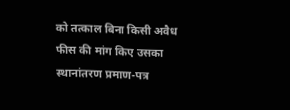को तत्काल बिना किसी अवैध फीस की मांग किए उसका स्थानांतरण प्रमाण-पत्र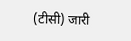(टीसी) जारी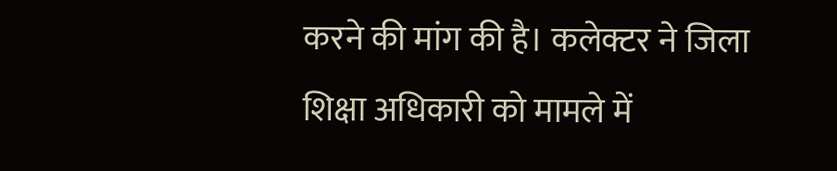करने की मांग की है। कलेक्टर ने जिला शिक्षा अधिकारी को मामले में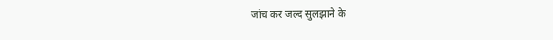जांच कर जल्द सुलझाने के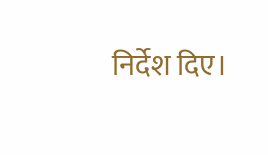निर्देश दिए।